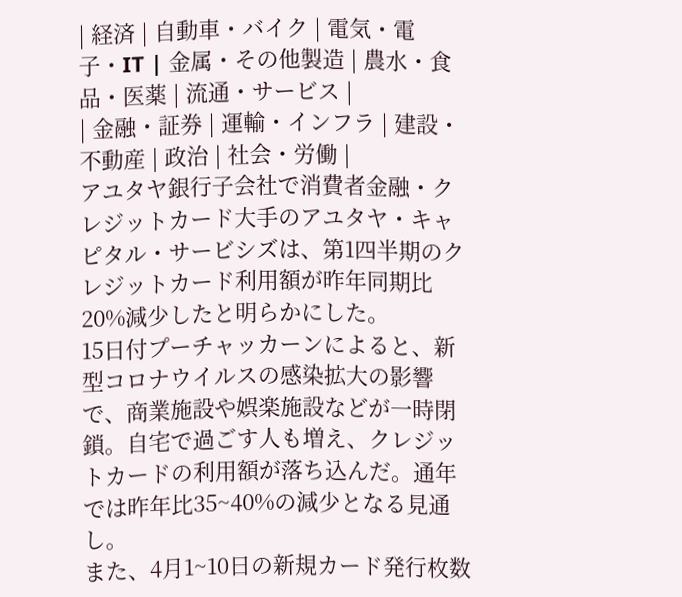| 経済 | 自動車・バイク | 電気・電子・IT | 金属・その他製造 | 農水・食品・医薬 | 流通・サービス |
| 金融・証券 | 運輸・インフラ | 建設・不動産 | 政治 | 社会・労働 |
アユタヤ銀行子会社で消費者金融・クレジットカード大手のアユタヤ・キャピタル・サービシズは、第1四半期のクレジットカード利用額が昨年同期比20%減少したと明らかにした。
15日付プーチャッカーンによると、新型コロナウイルスの感染拡大の影響で、商業施設や娯楽施設などが一時閉鎖。自宅で過ごす人も増え、クレジットカードの利用額が落ち込んだ。通年では昨年比35~40%の減少となる見通し。
また、4月1~10日の新規カード発行枚数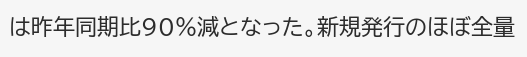は昨年同期比90%減となった。新規発行のほぼ全量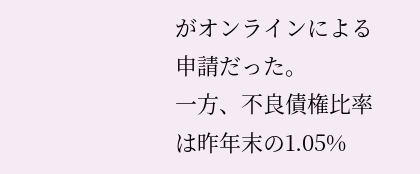がオンラインによる申請だった。
一方、不良債権比率は昨年末の1.05%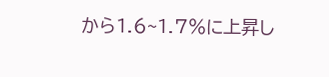から1.6~1.7%に上昇し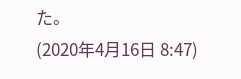た。
(2020年4月16日 8:47)